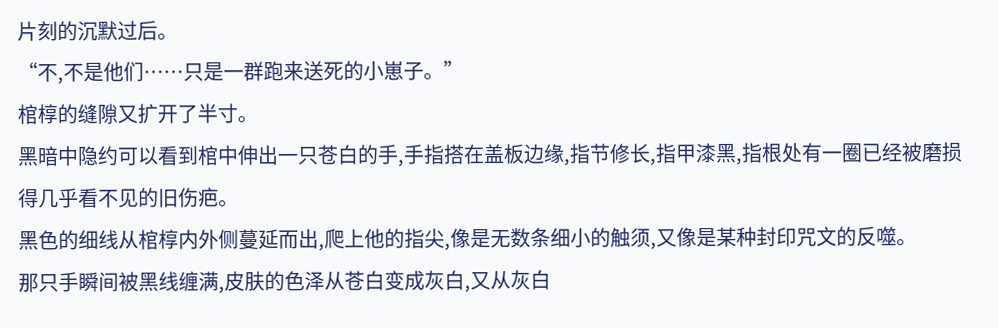片刻的沉默过后。
“不,不是他们……只是一群跑来送死的小崽子。”
棺椁的缝隙又扩开了半寸。
黑暗中隐约可以看到棺中伸出一只苍白的手,手指搭在盖板边缘,指节修长,指甲漆黑,指根处有一圈已经被磨损得几乎看不见的旧伤疤。
黑色的细线从棺椁内外侧蔓延而出,爬上他的指尖,像是无数条细小的触须,又像是某种封印咒文的反噬。
那只手瞬间被黑线缠满,皮肤的色泽从苍白变成灰白,又从灰白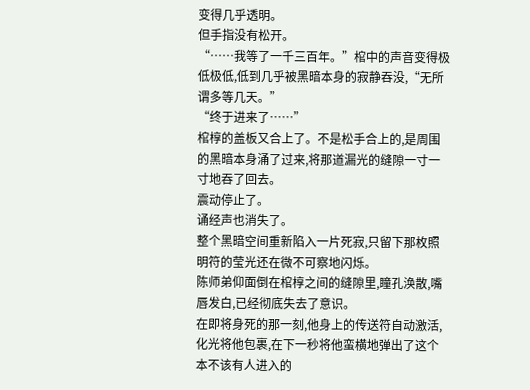变得几乎透明。
但手指没有松开。
“……我等了一千三百年。”棺中的声音变得极低极低,低到几乎被黑暗本身的寂静吞没,“无所谓多等几天。”
“终于进来了……”
棺椁的盖板又合上了。不是松手合上的,是周围的黑暗本身涌了过来,将那道漏光的缝隙一寸一寸地吞了回去。
震动停止了。
诵经声也消失了。
整个黑暗空间重新陷入一片死寂,只留下那枚照明符的莹光还在微不可察地闪烁。
陈师弟仰面倒在棺椁之间的缝隙里,瞳孔涣散,嘴唇发白,已经彻底失去了意识。
在即将身死的那一刻,他身上的传送符自动激活,化光将他包裹,在下一秒将他蛮横地弹出了这个本不该有人进入的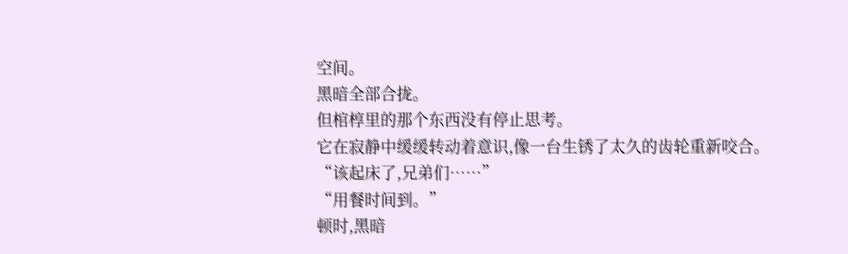空间。
黑暗全部合拢。
但棺椁里的那个东西没有停止思考。
它在寂静中缓缓转动着意识,像一台生锈了太久的齿轮重新咬合。
“该起床了,兄弟们……”
“用餐时间到。”
顿时,黑暗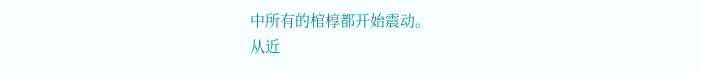中所有的棺椁都开始震动。
从近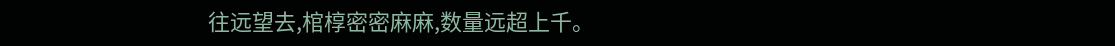往远望去,棺椁密密麻麻,数量远超上千。